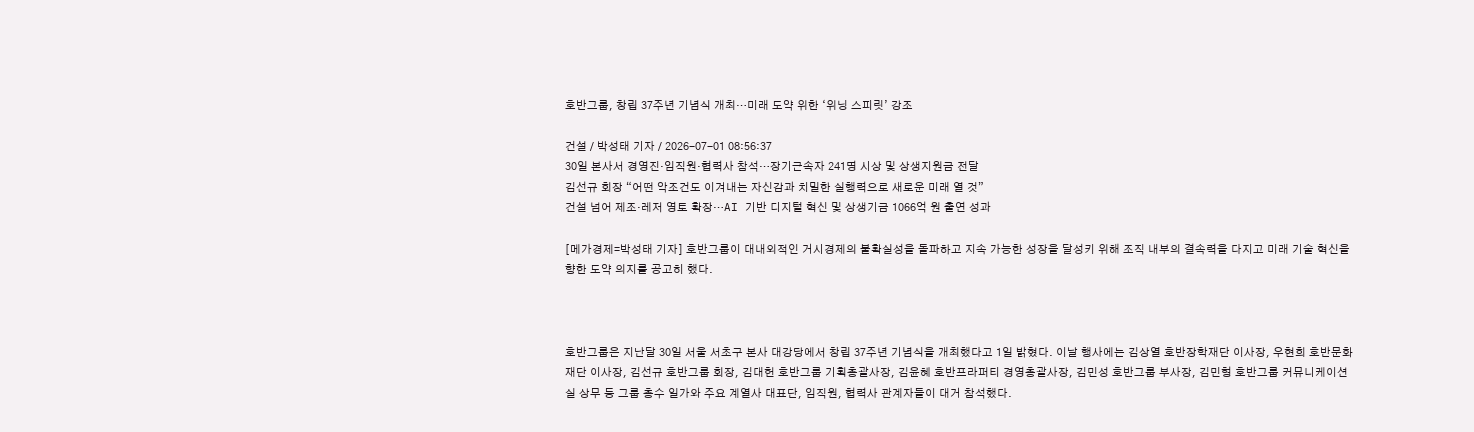호반그룹, 창립 37주년 기념식 개최…미래 도약 위한 ‘위닝 스피릿’ 강조

건설 / 박성태 기자 / 2026-07-01 08:56:37
30일 본사서 경영진·임직원·협력사 참석…장기근속자 241명 시상 및 상생지원금 전달
김선규 회장 “어떤 악조건도 이겨내는 자신감과 치밀한 실행력으로 새로운 미래 열 것”
건설 넘어 제조·레저 영토 확장…AI 기반 디지털 혁신 및 상생기금 1066억 원 출연 성과

[메가경제=박성태 기자] 호반그룹이 대내외적인 거시경제의 불확실성을 돌파하고 지속 가능한 성장을 달성키 위해 조직 내부의 결속력을 다지고 미래 기술 혁신을 향한 도약 의지를 공고히 했다.



호반그룹은 지난달 30일 서울 서초구 본사 대강당에서 창립 37주년 기념식을 개최했다고 1일 밝혔다. 이날 행사에는 김상열 호반장학재단 이사장, 우현희 호반문화재단 이사장, 김선규 호반그룹 회장, 김대헌 호반그룹 기획총괄사장, 김윤혜 호반프라퍼티 경영총괄사장, 김민성 호반그룹 부사장, 김민형 호반그룹 커뮤니케이션실 상무 등 그룹 총수 일가와 주요 계열사 대표단, 임직원, 협력사 관계자들이 대거 참석했다.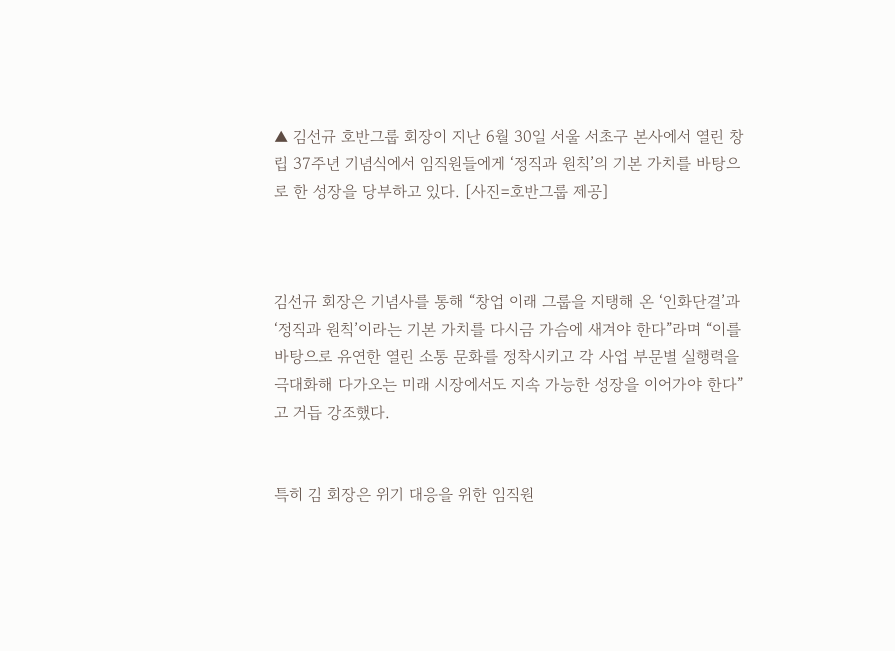▲ 김선규 호반그룹 회장이 지난 6월 30일 서울 서초구 본사에서 열린 창립 37주년 기념식에서 임직원들에게 ‘정직과 원칙’의 기본 가치를 바탕으로 한 성장을 당부하고 있다. [사진=호반그룹 제공]



김선규 회장은 기념사를 통해 “창업 이래 그룹을 지탱해 온 ‘인화단결’과 ‘정직과 원칙’이라는 기본 가치를 다시금 가슴에 새겨야 한다”라며 “이를 바탕으로 유연한 열린 소통 문화를 정착시키고 각 사업 부문별 실행력을 극대화해 다가오는 미래 시장에서도 지속 가능한 성장을 이어가야 한다”고 거듭 강조했다.


특히 김 회장은 위기 대응을 위한 임직원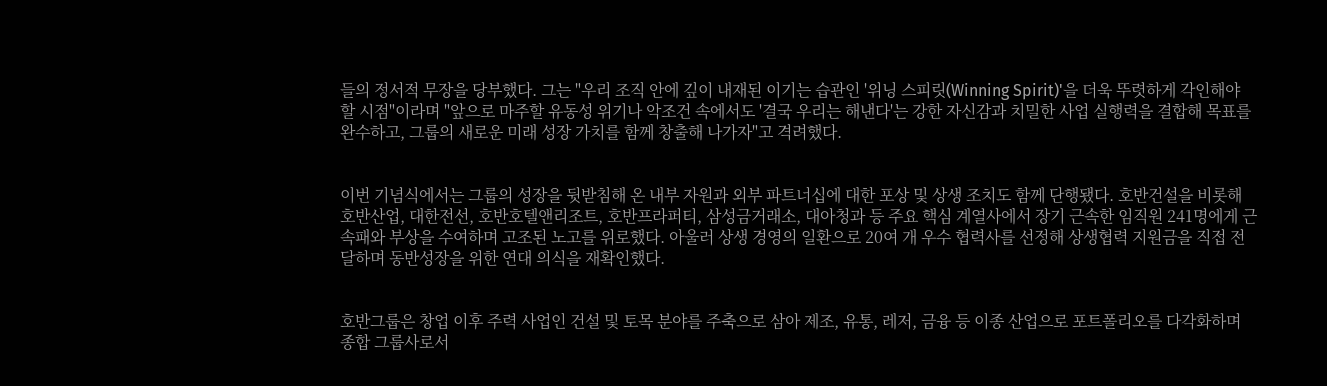들의 정서적 무장을 당부했다. 그는 "우리 조직 안에 깊이 내재된 이기는 습관인 '위닝 스피릿(Winning Spirit)'을 더욱 뚜렷하게 각인해야 할 시점"이라며 "앞으로 마주할 유동성 위기나 악조건 속에서도 '결국 우리는 해낸다'는 강한 자신감과 치밀한 사업 실행력을 결합해 목표를 완수하고, 그룹의 새로운 미래 성장 가치를 함께 창출해 나가자"고 격려했다.


이번 기념식에서는 그룹의 성장을 뒷받침해 온 내부 자원과 외부 파트너십에 대한 포상 및 상생 조치도 함께 단행됐다. 호반건설을 비롯해 호반산업, 대한전선, 호반호텔앤리조트, 호반프라퍼티, 삼성금거래소, 대아청과 등 주요 핵심 계열사에서 장기 근속한 임직원 241명에게 근속패와 부상을 수여하며 고조된 노고를 위로했다. 아울러 상생 경영의 일환으로 20여 개 우수 협력사를 선정해 상생협력 지원금을 직접 전달하며 동반성장을 위한 연대 의식을 재확인했다.


호반그룹은 창업 이후 주력 사업인 건설 및 토목 분야를 주축으로 삼아 제조, 유통, 레저, 금융 등 이종 산업으로 포트폴리오를 다각화하며 종합 그룹사로서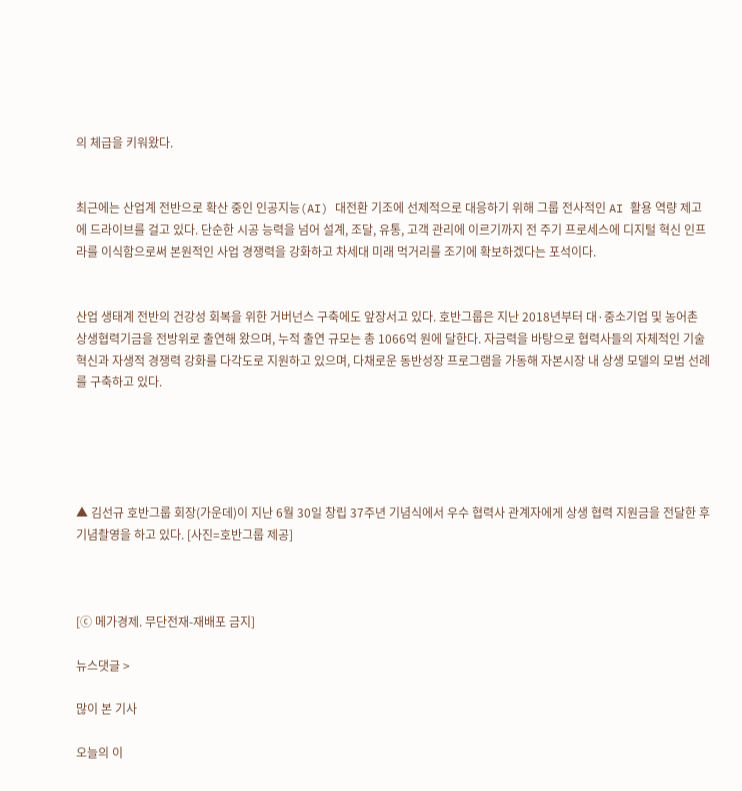의 체급을 키워왔다.


최근에는 산업계 전반으로 확산 중인 인공지능(AI) 대전환 기조에 선제적으로 대응하기 위해 그룹 전사적인 AI 활용 역량 제고에 드라이브를 걸고 있다. 단순한 시공 능력을 넘어 설계, 조달, 유통, 고객 관리에 이르기까지 전 주기 프로세스에 디지털 혁신 인프라를 이식함으로써 본원적인 사업 경쟁력을 강화하고 차세대 미래 먹거리를 조기에 확보하겠다는 포석이다.


산업 생태계 전반의 건강성 회복을 위한 거버넌스 구축에도 앞장서고 있다. 호반그룹은 지난 2018년부터 대·중소기업 및 농어촌 상생협력기금을 전방위로 출연해 왔으며, 누적 출연 규모는 총 1066억 원에 달한다. 자금력을 바탕으로 협력사들의 자체적인 기술 혁신과 자생적 경쟁력 강화를 다각도로 지원하고 있으며, 다채로운 동반성장 프로그램을 가동해 자본시장 내 상생 모델의 모범 선례를 구축하고 있다.





▲ 김선규 호반그룹 회장(가운데)이 지난 6월 30일 창립 37주년 기념식에서 우수 협력사 관계자에게 상생 협력 지원금을 전달한 후 기념촬영을 하고 있다. [사진=호반그룹 제공]



[ⓒ 메가경제. 무단전재-재배포 금지]

뉴스댓글 >

많이 본 기사

오늘의 이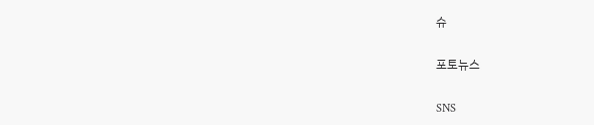슈

포토뉴스

SNS